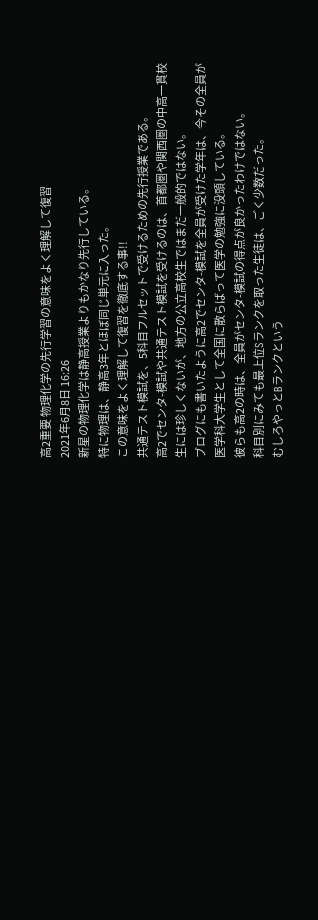高2重要 物理化学の先行学習の意味をよく理解して復習
2021年6月8日 16:26
新星の物理化学は静高授業よりもかなり先行している。
特に物理は、静高3年とほぼ同じ単元に入った。
この意味をよく理解して復習を徹底する事!!
共通テスト模試を、5科目フルセットで受けるための先行授業である。
高2でセンタ-模試や共通テスト模試を受けるのは、首都圏や関西圏の中高一貫校生には珍しくないが、地方の公立高校生ではまだ一般的ではない。
ブログにも書いたように高2でセンタ-模試を全員が受けた学年は、今その全員が医学科大学生として全国に散らばって医学の勉強に没頭している。
彼らも高2の時は、全員がセンタ-模試の得点が良かったわけではない。
科目別にみても最上位Sランクを取った生徒は、ごく少数だった。
むしろやっとBランクという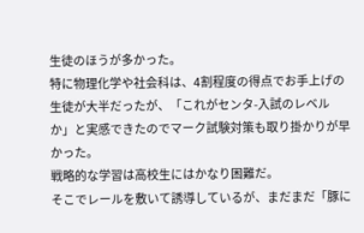生徒のほうが多かった。
特に物理化学や社会科は、4割程度の得点でお手上げの生徒が大半だったが、「これがセンタ-入試のレベルか」と実感できたのでマーク試験対策も取り掛かりが早かった。
戦略的な学習は高校生にはかなり困難だ。
そこでレールを敷いて誘導しているが、まだまだ「豚に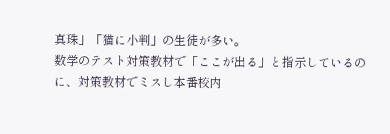真珠」「猫に小判」の生徒が多い。
数学のテスト対策教材で「ここが出る」と指示しているのに、対策教材でミスし本番校内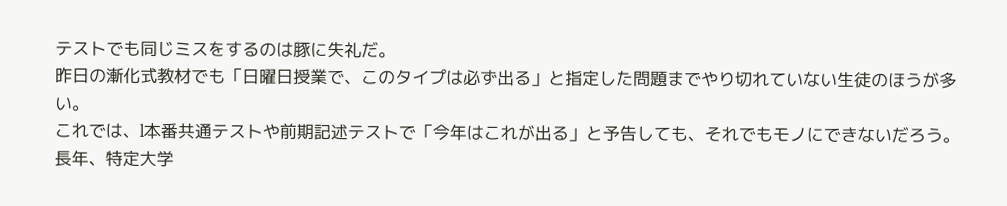テストでも同じミスをするのは豚に失礼だ。
昨日の漸化式教材でも「日曜日授業で、このタイプは必ず出る」と指定した問題までやり切れていない生徒のほうが多い。
これでは、l本番共通テストや前期記述テストで「今年はこれが出る」と予告しても、それでもモノにできないだろう。
長年、特定大学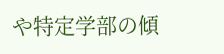や特定学部の傾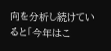向を分析し続けていると「今年はこ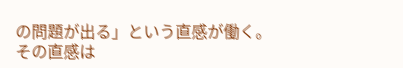の問題が出る」という直感が働く。
その直感は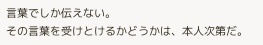言葉でしか伝えない。
その言葉を受けとけるかどうかは、本人次第だ。